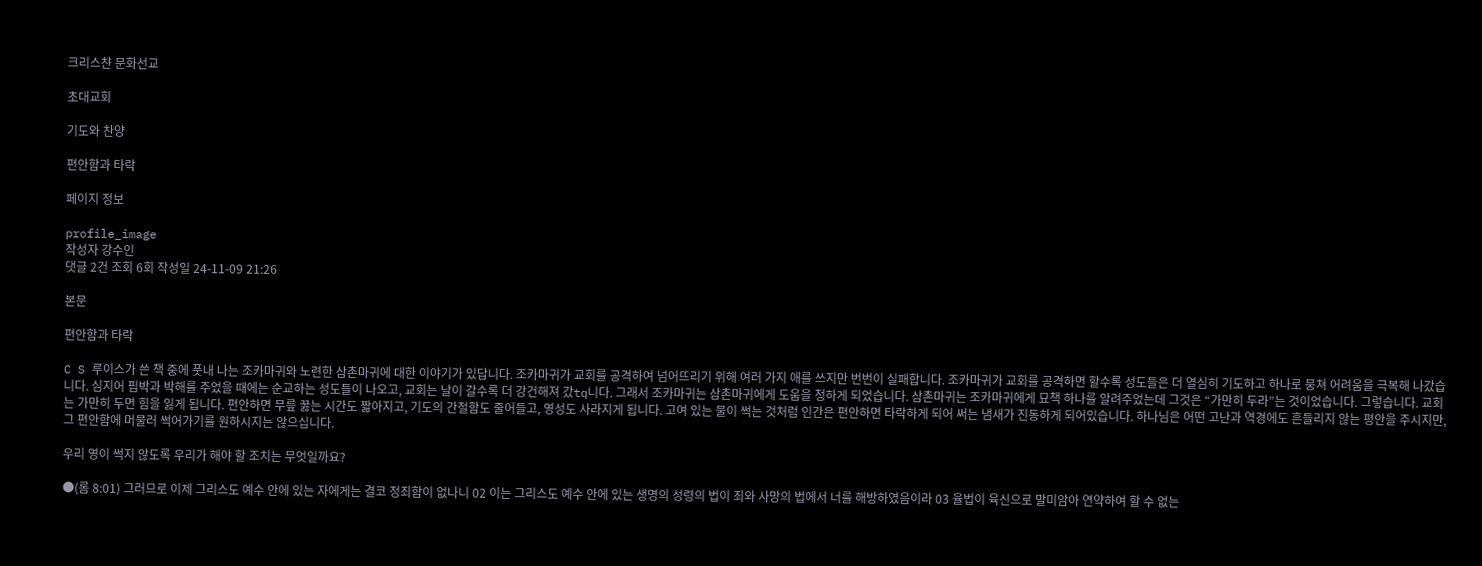크리스챤 문화선교

초대교회

기도와 찬양

편안함과 타락

페이지 정보

profile_image
작성자 강수인
댓글 2건 조회 6회 작성일 24-11-09 21:26

본문

편안함과 타락

C S 루이스가 쓴 책 중에 풋내 나는 조카마귀와 노련한 삼촌마귀에 대한 이야기가 있답니다. 조카마귀가 교회를 공격하여 넘어뜨리기 위해 여러 가지 애를 쓰지만 번번이 실패합니다. 조카마귀가 교회를 공격하면 할수록 성도들은 더 열심히 기도하고 하나로 뭉쳐 어려움을 극복해 나갔습니다. 심지어 핍박과 박해를 주었을 때에는 순교하는 성도들이 나오고, 교회는 날이 갈수록 더 강건해져 갔tq니다. 그래서 조카마귀는 삼촌마귀에게 도움을 청하게 되었습니다. 삼촌마귀는 조카마귀에게 묘책 하나를 알려주었는데 그것은 “가만히 두라”는 것이었습니다. 그렇습니다. 교회는 가만히 두면 힘을 잃게 됩니다. 편안하면 무릎 꿇는 시간도 짧아지고, 기도의 간절함도 줄어들고, 영성도 사라지게 됩니다. 고여 있는 물이 썩는 것처럼 인간은 편안하면 타락하게 되어 써는 냄새가 진동하게 되어있습니다. 하나님은 어떤 고난과 역경에도 흔들리지 않는 평안을 주시지만, 그 편안함에 머물러 썩어가기를 원하시지는 않으십니다.

우리 영이 썩지 않도록 우리가 해야 할 조치는 무엇일까요?

●(롬 8:01) 그러므로 이제 그리스도 예수 안에 있는 자에게는 결코 정죄함이 없나니 02 이는 그리스도 예수 안에 있는 생명의 성령의 법이 죄와 사망의 법에서 너를 해방하였음이라 03 율법이 육신으로 말미암아 연약하여 할 수 없는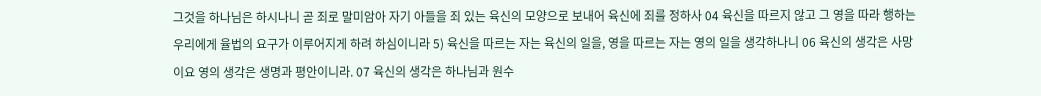그것을 하나님은 하시나니 곧 죄로 말미암아 자기 아들을 죄 있는 육신의 모양으로 보내어 육신에 죄를 정하사 04 육신을 따르지 않고 그 영을 따라 행하는 우리에게 율법의 요구가 이루어지게 하려 하심이니라 5) 육신을 따르는 자는 육신의 일을, 영을 따르는 자는 영의 일을 생각하나니 06 육신의 생각은 사망이요 영의 생각은 생명과 평안이니라. 07 육신의 생각은 하나님과 원수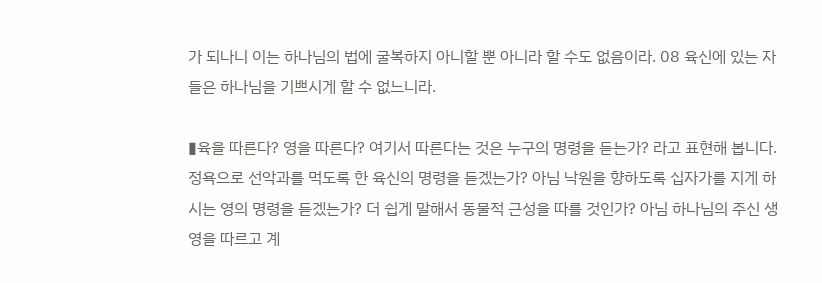가 되나니 이는 하나님의 법에 굴복하지 아니할 뿐 아니라 할 수도 없음이라. 08 육신에 있는 자들은 하나님을 기쁘시게 할 수 없느니라.

▮육을 따른다? 영을 따른다? 여기서 따른다는 것은 누구의 명령을 듣는가? 라고 표현해 봅니다. 정욕으로 선악과를 먹도록 한 육신의 명령을 듣겠는가? 아님 낙원을 향하도록 십자가를 지게 하시는 영의 명령을 듣겠는가? 더 쉽게 말해서 동물적 근성을 따를 것인가? 아님 하나님의 주신 생영을 따르고 계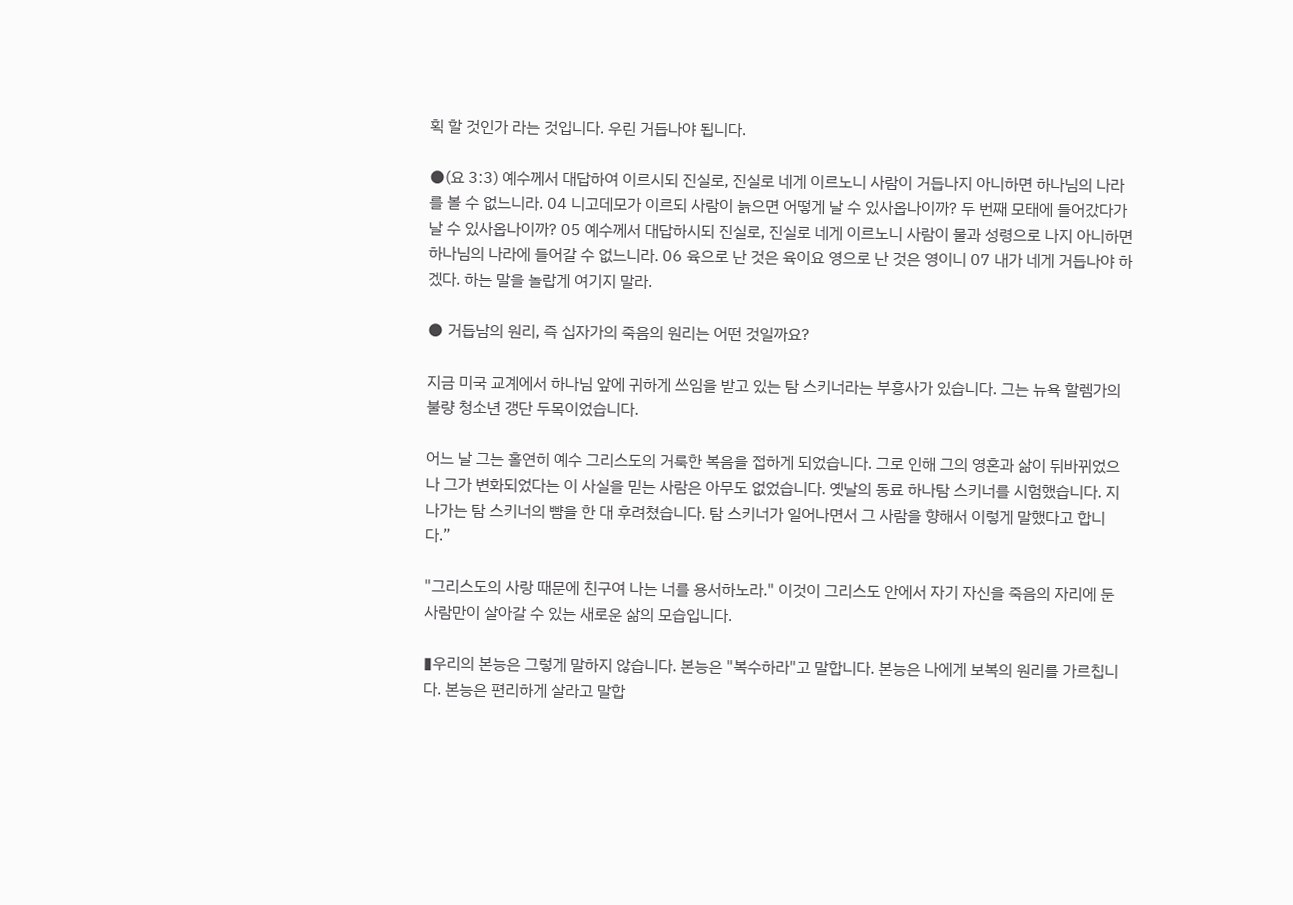획 할 것인가 라는 것입니다. 우린 거듭나야 됩니다.

●(요 3:3) 예수께서 대답하여 이르시되 진실로, 진실로 네게 이르노니 사람이 거듭나지 아니하면 하나님의 나라를 볼 수 없느니라. 04 니고데모가 이르되 사람이 늙으면 어떻게 날 수 있사옵나이까? 두 번째 모태에 들어갔다가 날 수 있사옵나이까? 05 예수께서 대답하시되 진실로, 진실로 네게 이르노니 사람이 물과 성령으로 나지 아니하면 하나님의 나라에 들어갈 수 없느니라. 06 육으로 난 것은 육이요 영으로 난 것은 영이니 07 내가 네게 거듭나야 하겠다. 하는 말을 놀랍게 여기지 말라.

● 거듭남의 원리, 즉 십자가의 죽음의 원리는 어떤 것일까요?

지금 미국 교계에서 하나님 앞에 귀하게 쓰임을 받고 있는 탐 스키너라는 부흥사가 있습니다. 그는 뉴욕 할렘가의 불량 청소년 갱단 두목이었습니다.

어느 날 그는 홀연히 예수 그리스도의 거룩한 복음을 접하게 되었습니다. 그로 인해 그의 영혼과 삶이 뒤바뀌었으나 그가 변화되었다는 이 사실을 믿는 사람은 아무도 없었습니다. 옛날의 동료 하나탐 스키너를 시험했습니다. 지나가는 탐 스키너의 뺨을 한 대 후려쳤습니다. 탐 스키너가 일어나면서 그 사람을 향해서 이렇게 말했다고 합니다.”

"그리스도의 사랑 때문에 친구여 나는 너를 용서하노라." 이것이 그리스도 안에서 자기 자신을 죽음의 자리에 둔 사람만이 살아갈 수 있는 새로운 삶의 모습입니다.

▮우리의 본능은 그렇게 말하지 않습니다. 본능은 "복수하라"고 말합니다. 본능은 나에게 보복의 원리를 가르칩니다. 본능은 편리하게 살라고 말합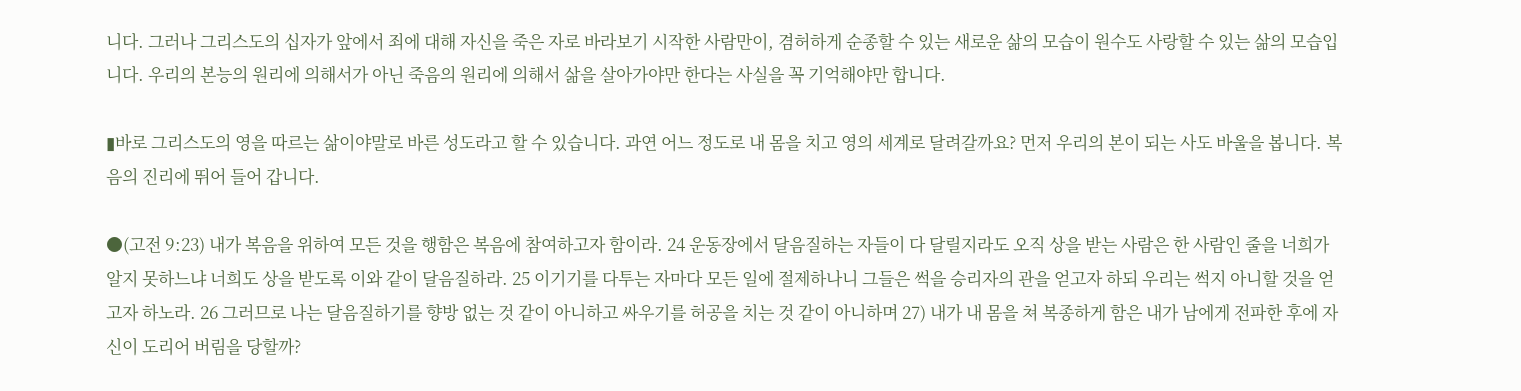니다. 그러나 그리스도의 십자가 앞에서 죄에 대해 자신을 죽은 자로 바라보기 시작한 사람만이, 겸허하게 순종할 수 있는 새로운 삶의 모습이 원수도 사랑할 수 있는 삶의 모습입니다. 우리의 본능의 원리에 의해서가 아닌 죽음의 원리에 의해서 삶을 살아가야만 한다는 사실을 꼭 기억해야만 합니다.

▮바로 그리스도의 영을 따르는 삶이야말로 바른 성도라고 할 수 있습니다. 과연 어느 정도로 내 몸을 치고 영의 세계로 달려갈까요? 먼저 우리의 본이 되는 사도 바울을 봅니다. 복음의 진리에 뛰어 들어 갑니다.

●(고전 9:23) 내가 복음을 위하여 모든 것을 행함은 복음에 참여하고자 함이라. 24 운동장에서 달음질하는 자들이 다 달릴지라도 오직 상을 받는 사람은 한 사람인 줄을 너희가 알지 못하느냐 너희도 상을 받도록 이와 같이 달음질하라. 25 이기기를 다투는 자마다 모든 일에 절제하나니 그들은 썩을 승리자의 관을 얻고자 하되 우리는 썩지 아니할 것을 얻고자 하노라. 26 그러므로 나는 달음질하기를 향방 없는 것 같이 아니하고 싸우기를 허공을 치는 것 같이 아니하며 27) 내가 내 몸을 쳐 복종하게 함은 내가 남에게 전파한 후에 자신이 도리어 버림을 당할까?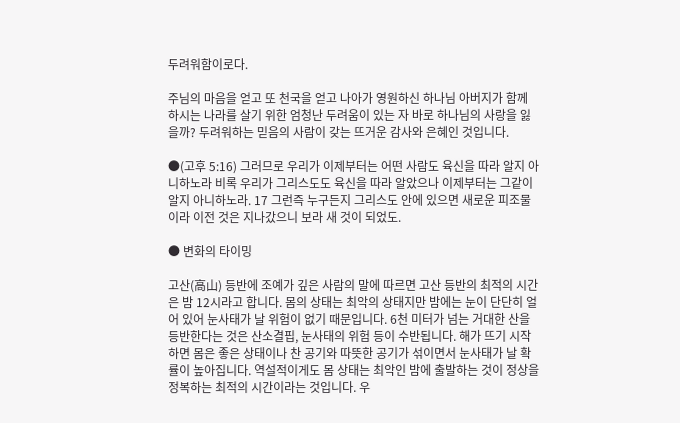두려워함이로다.

주님의 마음을 얻고 또 천국을 얻고 나아가 영원하신 하나님 아버지가 함께 하시는 나라를 살기 위한 엄청난 두려움이 있는 자 바로 하나님의 사랑을 잃을까? 두려워하는 믿음의 사람이 갖는 뜨거운 감사와 은혜인 것입니다.

●(고후 5:16) 그러므로 우리가 이제부터는 어떤 사람도 육신을 따라 알지 아니하노라 비록 우리가 그리스도도 육신을 따라 알았으나 이제부터는 그같이 알지 아니하노라. 17 그런즉 누구든지 그리스도 안에 있으면 새로운 피조물이라 이전 것은 지나갔으니 보라 새 것이 되었도.

● 변화의 타이밍

고산(高山) 등반에 조예가 깊은 사람의 말에 따르면 고산 등반의 최적의 시간은 밤 12시라고 합니다. 몸의 상태는 최악의 상태지만 밤에는 눈이 단단히 얼어 있어 눈사태가 날 위험이 없기 때문입니다. 6천 미터가 넘는 거대한 산을 등반한다는 것은 산소결핍, 눈사태의 위험 등이 수반됩니다. 해가 뜨기 시작하면 몸은 좋은 상태이나 찬 공기와 따뜻한 공기가 섞이면서 눈사태가 날 확률이 높아집니다. 역설적이게도 몸 상태는 최악인 밤에 출발하는 것이 정상을 정복하는 최적의 시간이라는 것입니다. 우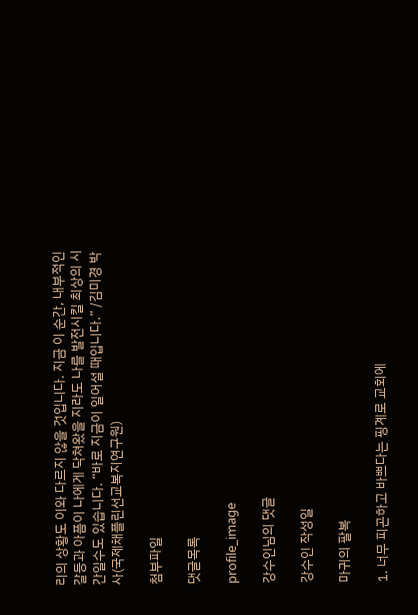리의 상황도 이와 다르지 않을 것입니다. 지금 이 순간, 내부적인 갈등과 아픔이 나에게 닥쳐왔을 지라도 나를 발전시킬 최상의 시간일수도 있습니다. “바로 지금이 일어설 때입니다.” /김미경 박사(국제채플린선교복지연구원)

첨부파일

댓글목록

profile_image

강수인님의 댓글

강수인 작성일

마귀의 팔복

1. 너무 피곤하고 바쁘다는 핑계로 교회에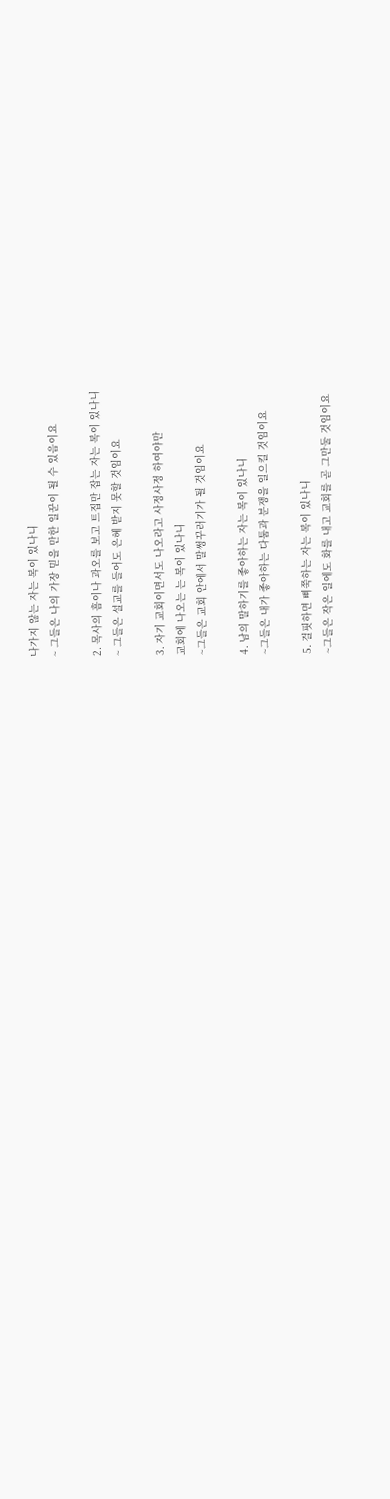나가지 않는 자는 복이 있나니
~ 그들은 나의 가장 믿을 만한 일꾼이 될 수 있음이요

2. 목사의 흠이나 과오를 보고 트집만 잡는 자는 복이 있나니
~ 그들은 설교를 들어도 은혜 받지 못할 것임이요

3. 자기 교회이면서도 나오라고 사정사정 하여야만
교회에 나오는 는 복이 있나니
~그들은 교회 안에서 말썽꾸러기가 될 것임이요

4. 남의 말하기를 좋아하는 자는 복이 있나니
~그들은 내가 좋아하는 다툼과 분쟁을 일으킬 것임이요

5. 걸핏하면 삐쭉하는 자는 복이 있나니
~그들은 작은 일에도 화를 내고 교회를 곧 그만둘 것임이요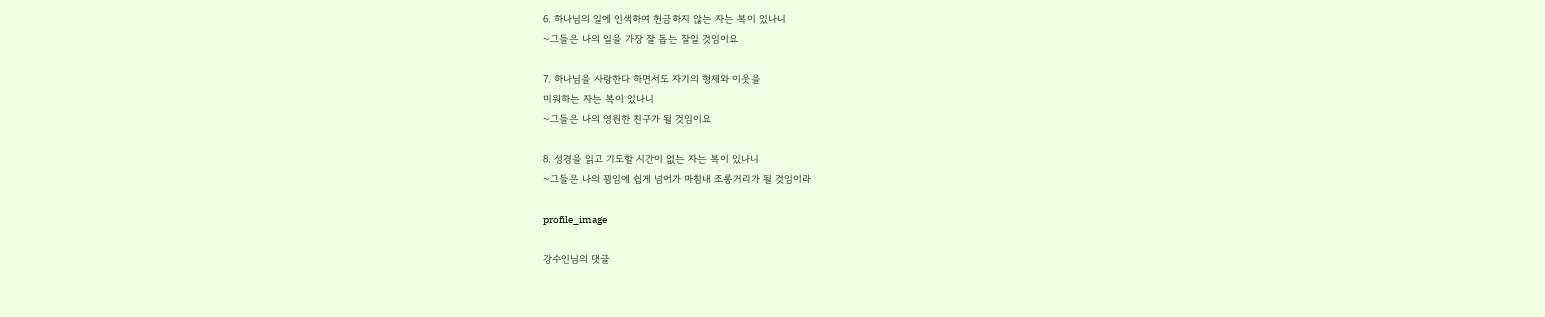6. 하나님의 일에 인색하여 헌금하지 않는 자는 복이 있나니
~그들은 나의 일을 가장 잘 돕는 잘일 것임이요

7. 하나님을 사랑한다 하면서도 자기의 형제와 이웃을
미워하는 자는 복이 있나니
~그들은 나의 영원한 친구가 될 것임이요

8. 성경을 읽고 기도할 시간이 없는 자는 복이 있나니
~그들은 나의 꾐임에 쉽게 넘어가 마침내 조롱거리가 될 것임이라

profile_image

강수인님의 댓글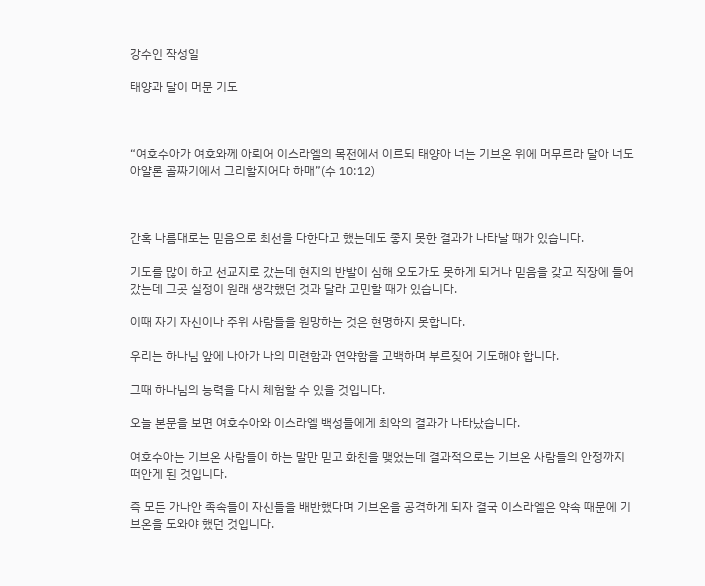강수인 작성일

태양과 달이 머문 기도



“여호수아가 여호와께 아뢰어 이스라엘의 목전에서 이르되 태양아 너는 기브온 위에 머무르라 달아 너도 아얄론 골짜기에서 그리할지어다 하매”(수 10:12)



간혹 나름대로는 믿음으로 최선을 다한다고 했는데도 좋지 못한 결과가 나타날 때가 있습니다.

기도를 많이 하고 선교지로 갔는데 현지의 반발이 심해 오도가도 못하게 되거나 믿음을 갖고 직장에 들어갔는데 그곳 실정이 원래 생각했던 것과 달라 고민할 때가 있습니다.

이때 자기 자신이나 주위 사람들을 원망하는 것은 현명하지 못합니다.

우리는 하나님 앞에 나아가 나의 미련함과 연약함을 고백하며 부르짖어 기도해야 합니다.

그때 하나님의 능력을 다시 체험할 수 있을 것입니다.

오늘 본문을 보면 여호수아와 이스라엘 백성들에게 최악의 결과가 나타났습니다.

여호수아는 기브온 사람들이 하는 말만 믿고 화친을 맺었는데 결과적으로는 기브온 사람들의 안정까지 떠안게 된 것입니다.

즉 모든 가나안 족속들이 자신들을 배반했다며 기브온을 공격하게 되자 결국 이스라엘은 약속 때문에 기브온을 도와야 했던 것입니다.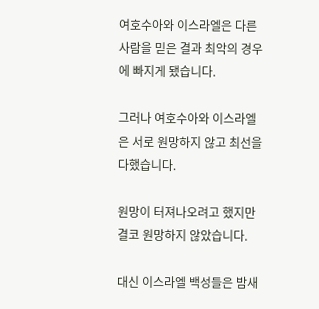여호수아와 이스라엘은 다른 사람을 믿은 결과 최악의 경우에 빠지게 됐습니다.

그러나 여호수아와 이스라엘은 서로 원망하지 않고 최선을 다했습니다.

원망이 터져나오려고 했지만 결코 원망하지 않았습니다.

대신 이스라엘 백성들은 밤새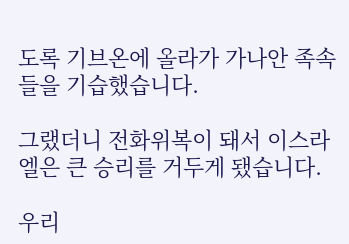도록 기브온에 올라가 가나안 족속들을 기습했습니다.

그랬더니 전화위복이 돼서 이스라엘은 큰 승리를 거두게 됐습니다.

우리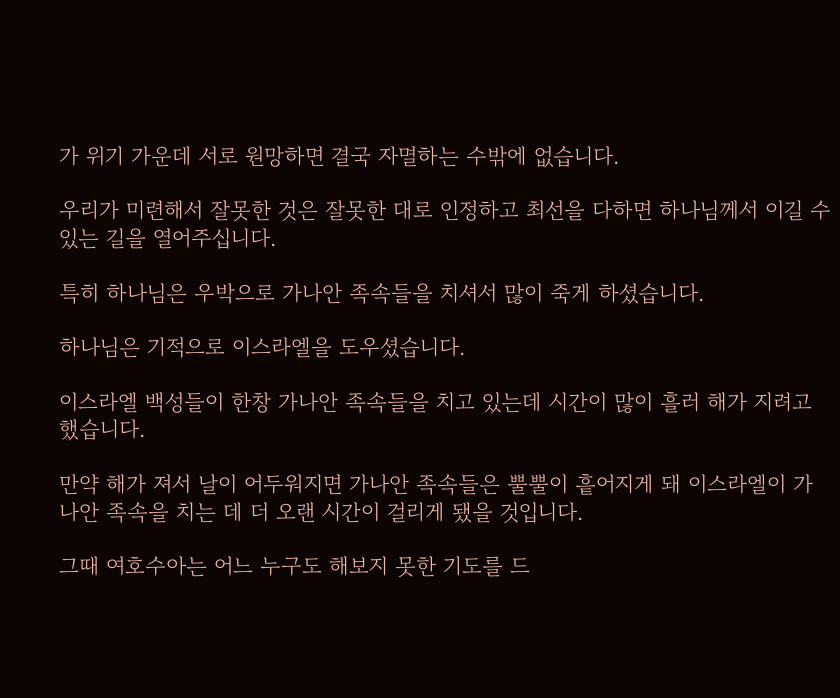가 위기 가운데 서로 원망하면 결국 자멸하는 수밖에 없습니다.

우리가 미련해서 잘못한 것은 잘못한 대로 인정하고 최선을 다하면 하나님께서 이길 수 있는 길을 열어주십니다.

특히 하나님은 우박으로 가나안 족속들을 치셔서 많이 죽게 하셨습니다.

하나님은 기적으로 이스라엘을 도우셨습니다.

이스라엘 백성들이 한창 가나안 족속들을 치고 있는데 시간이 많이 흘러 해가 지려고 했습니다.

만약 해가 져서 날이 어두워지면 가나안 족속들은 뿔뿔이 흩어지게 돼 이스라엘이 가나안 족속을 치는 데 더 오랜 시간이 걸리게 됐을 것입니다.

그때 여호수아는 어느 누구도 해보지 못한 기도를 드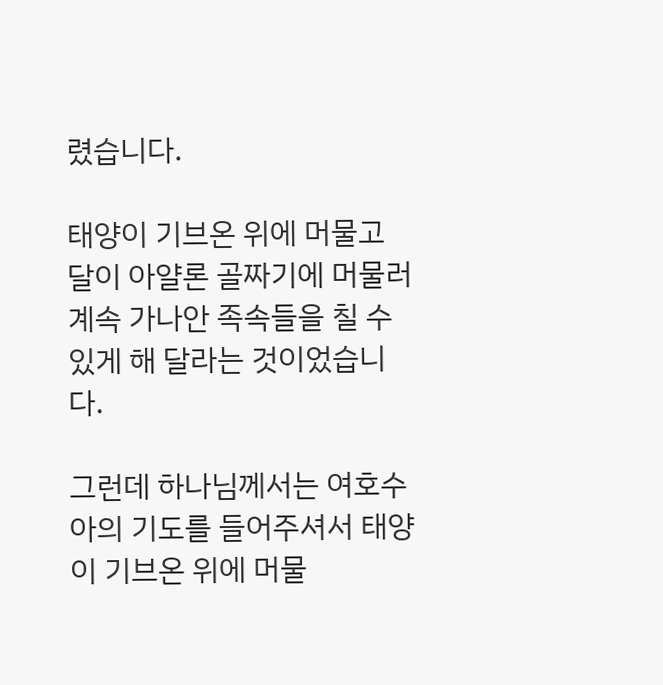렸습니다.

태양이 기브온 위에 머물고 달이 아얄론 골짜기에 머물러 계속 가나안 족속들을 칠 수 있게 해 달라는 것이었습니다.

그런데 하나님께서는 여호수아의 기도를 들어주셔서 태양이 기브온 위에 머물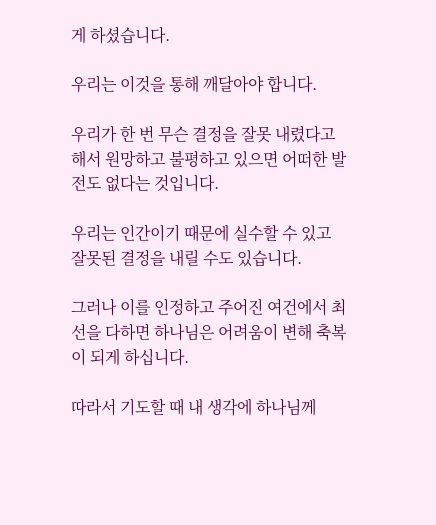게 하셨습니다.

우리는 이것을 통해 깨달아야 합니다.

우리가 한 번 무슨 결정을 잘못 내렸다고 해서 원망하고 불평하고 있으면 어떠한 발전도 없다는 것입니다.

우리는 인간이기 때문에 실수할 수 있고 잘못된 결정을 내릴 수도 있습니다.

그러나 이를 인정하고 주어진 여건에서 최선을 다하면 하나님은 어려움이 변해 축복이 되게 하십니다.

따라서 기도할 때 내 생각에 하나님께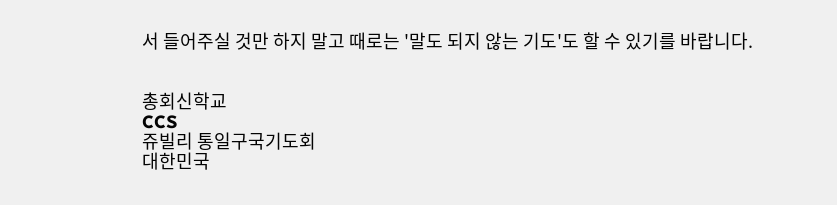서 들어주실 것만 하지 말고 때로는 '말도 되지 않는 기도'도 할 수 있기를 바랍니다.


총회신학교
CCS
쥬빌리 통일구국기도회
대한민국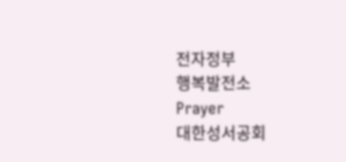전자정부
행복발전소
Prayer
대한성서공회